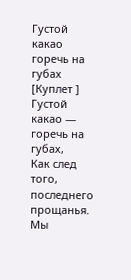Густой какао горечь на губах
[Куплет ]
Густой какао — горечь на губах,
Как след того, последнего прощанья.
Мы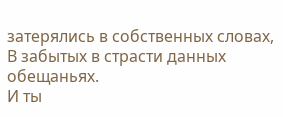затерялись в собственных словах,
В забытых в страсти данных обещаньях.
И ты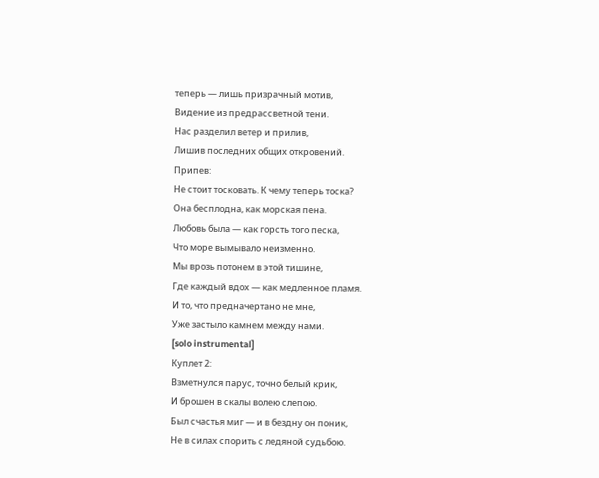теперь — лишь призрачный мотив,
Видение из предрассветной тени.
Нас разделил ветер и прилив,
Лишив последних общих откровений.
Припев:
Не стоит тосковать. К чему теперь тоска?
Она бесплодна, как морская пена.
Любовь была — как горсть того песка,
Что море вымывало неизменно.
Мы врозь потонем в этой тишине,
Где каждый вдох — как медленное пламя.
И то, что предначертано не мне,
Уже застыло камнем между нами.
[solo instrumental]
Куплет 2:
Взметнулся парус, точно белый крик,
И брошен в скалы волею слепою.
Был счастья миг — и в бездну он поник,
Не в силах спорить с ледяной судьбою.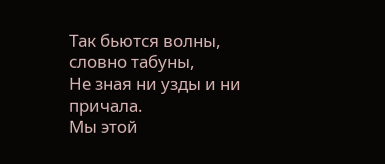Так бьются волны, словно табуны,
Не зная ни узды и ни причала.
Мы этой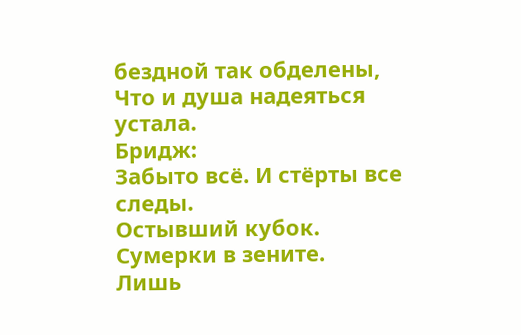бездной так обделены,
Что и душа надеяться устала.
Бридж:
Забыто всё. И стёрты все следы.
Остывший кубок. Сумерки в зените.
Лишь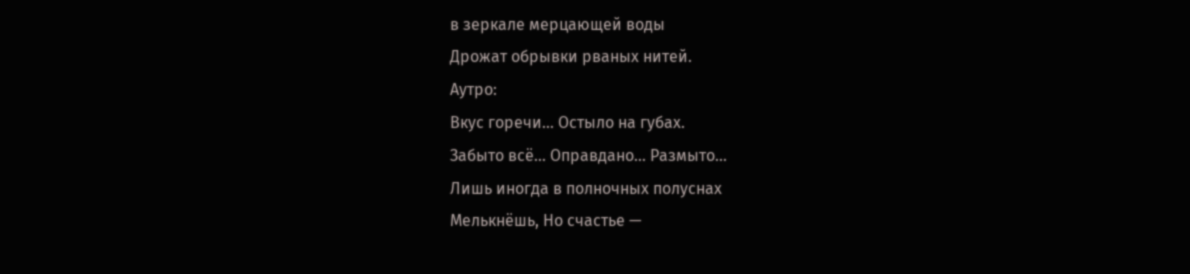в зеркале мерцающей воды
Дрожат обрывки рваных нитей.
Аутро:
Вкус горечи... Остыло на губах.
Забыто всё... Оправдано... Размыто...
Лишь иногда в полночных полуснах
Мелькнёшь, Но счастье —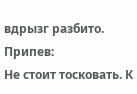вдрызг разбито.
Припев:
Не стоит тосковать. К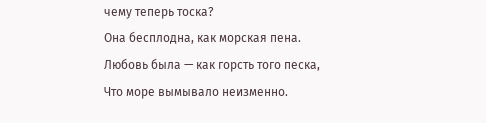чему теперь тоска?
Она бесплодна, как морская пена.
Любовь была — как горсть того песка,
Что море вымывало неизменно.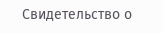Свидетельство о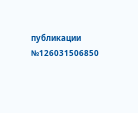публикации №126031506850